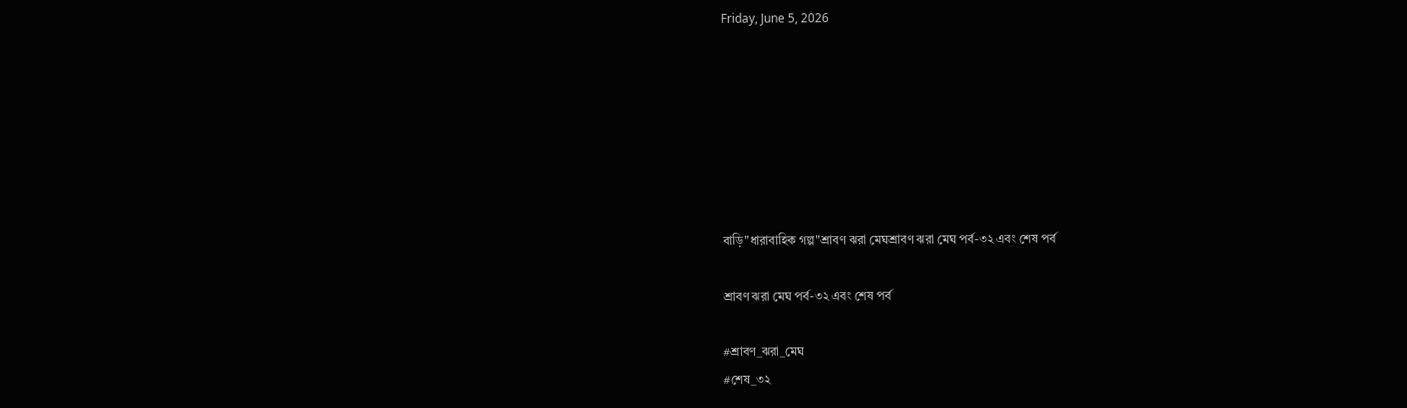Friday, June 5, 2026







বাড়ি"ধারাবাহিক গল্প"শ্রাবণ ঝরা মেঘশ্রাবণ ঝরা মেঘ পর্ব-৩২ এবং শেষ পর্ব

শ্রাবণ ঝরা মেঘ পর্ব-৩২ এবং শেষ পর্ব

#শ্রাবণ_ঝরা_মেঘ
#শেষ_৩২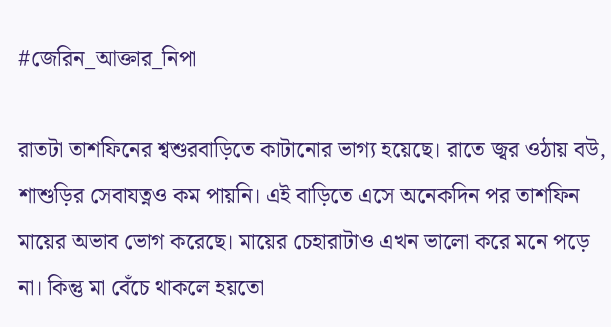#জেরিন_আক্তার_নিপা

রাতটা তাশফিনের শ্বশুরবাড়িতে কাটানোর ভাগ্য হয়েছে। রাতে জ্বর ওঠায় বউ, শাশুড়ির সেবাযত্নও কম পায়নি। এই বাড়িতে এসে অনেকদিন পর তাশফিন মায়ের অভাব ভোগ করেছে। মায়ের চেহারাটাও এখন ভালো করে মনে পড়ে না। কিন্তু মা বেঁচে থাকলে হয়তো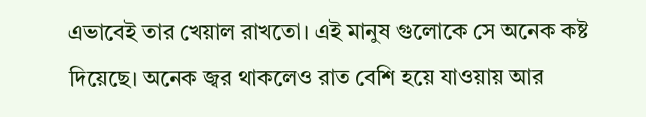এভাবেই তার খেয়াল রাখতো। এই মানুষ গুলোকে সে অনেক কষ্ট দিয়েছে। অনেক জ্বর থাকলেও রাত বেশি হয়ে যাওয়ায় আর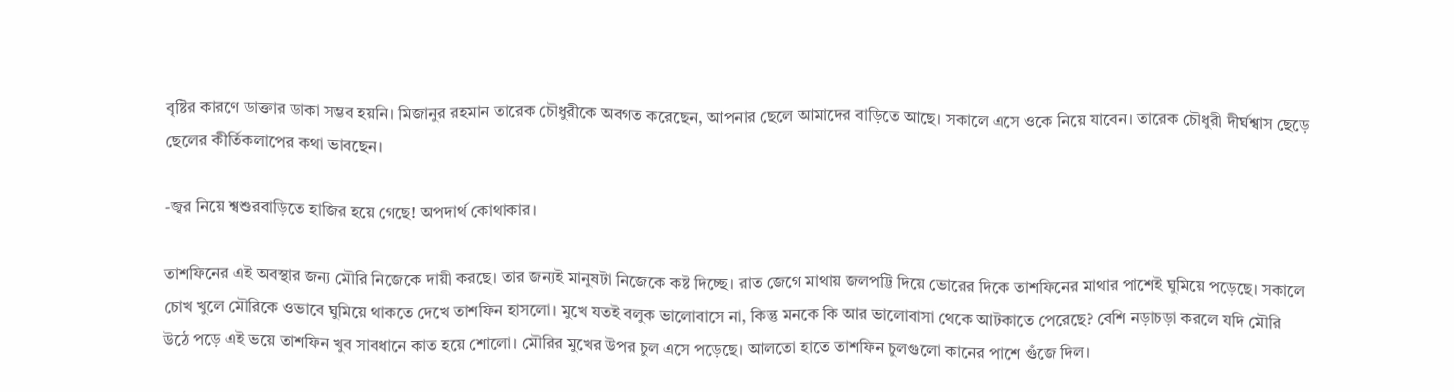বৃষ্টির কারণে ডাক্তার ডাকা সম্ভব হয়নি। মিজানুর রহমান তারেক চৌধুরীকে অবগত করেছেন, আপনার ছেলে আমাদের বাড়িতে আছে। সকালে এসে ওকে নিয়ে যাবেন। তারেক চৌধুরী দীর্ঘশ্বাস ছেড়ে ছেলের কীর্তিকলাপের কথা ভাবছেন।

-জ্বর নিয়ে শ্বশুরবাড়িতে হাজির হয়ে গেছে! অপদার্থ কোথাকার।

তাশফিনের এই অবস্থার জন্য মৌরি নিজেকে দায়ী করছে। তার জন্যই মানুষটা নিজেকে কষ্ট দিচ্ছে। রাত জেগে মাথায় জলপট্টি দিয়ে ভোরের দিকে তাশফিনের মাথার পাশেই ঘুমিয়ে পড়েছে। সকালে চোখ খুলে মৌরিকে ওভাবে ঘুমিয়ে থাকতে দেখে তাশফিন হাসলো। মুখে যতই বলুক ভালোবাসে না, কিন্তু মনকে কি আর ভালোবাসা থেকে আটকাতে পেরেছে? বেশি নড়াচড়া করলে যদি মৌরি উঠে পড়ে এই ভয়ে তাশফিন খুব সাবধানে কাত হয়ে শোলো। মৌরির মুখের উপর চুল এসে পড়েছে। আলতো হাতে তাশফিন চুলগুলো কানের পাশে গুঁজে দিল।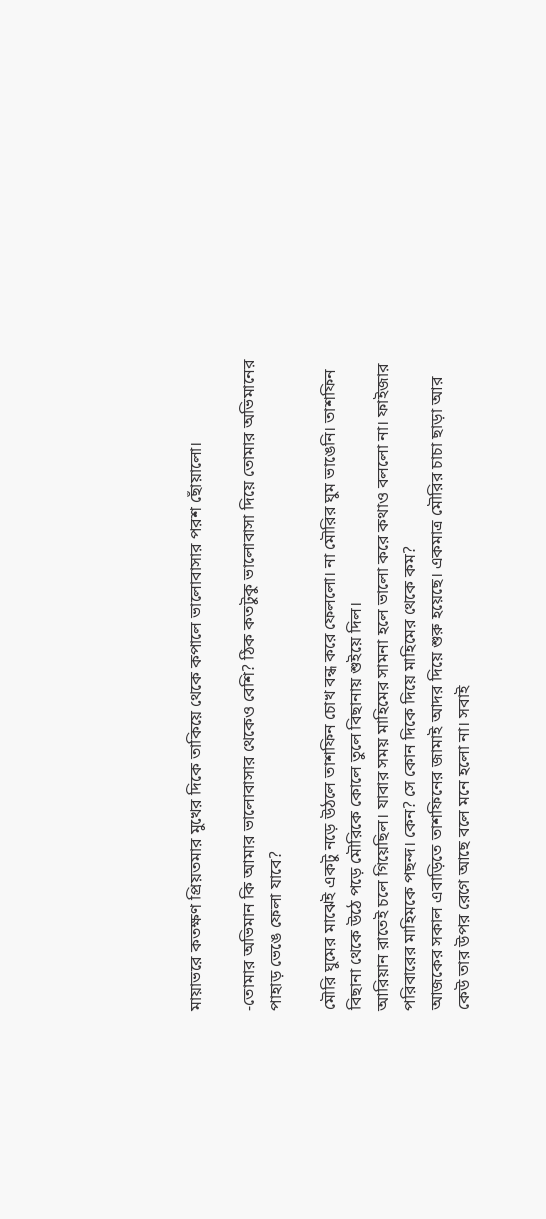মায়াভরে কতক্ষণ প্রিয়তমার মুখের দিকে তাকিয়ে থেকে কপালে ভালোবাসার পরশ ছোঁয়ালো।

-তোমার অভিমান কি আমার ভালোবাসার থেকেও বেশি? ঠিক কতটুকু ভালোবাসা দিয়ে তোমার অভিমানের পাহাড় ভেঙে ফেলা যাবে?

মৌরি ঘুমের মাঝেই একটু নড়ে উঠলে তাশফিন চোখ বন্ধ করে ফেললো। না মৌরির ঘুম ভাঙেনি। তাশফিন বিছানা থেকে উঠে পড়ে মৌরিকে কোলে তুলে বিছানায় শুইয়ে দিল।
আরিয়ান রাতেই চলে গিয়েছিল। যাবার সময় মাহিমের সামনা হলে ভালো করে কথাও বললো না। ফাইজার পরিবারের মাহিমকে পছন্দ। কেন? সে কোন দিকে দিয়ে মাহিমের থেকে কম?
আজকের সকাল এবাড়িতে তাশফিনের জামাই আদর দিয়ে শুরু হয়েছে। একমাত্র মৌরির চাচা ছাড়া আর কেউ তার উপর রেগে আছে বলে মনে হলো না। সবাই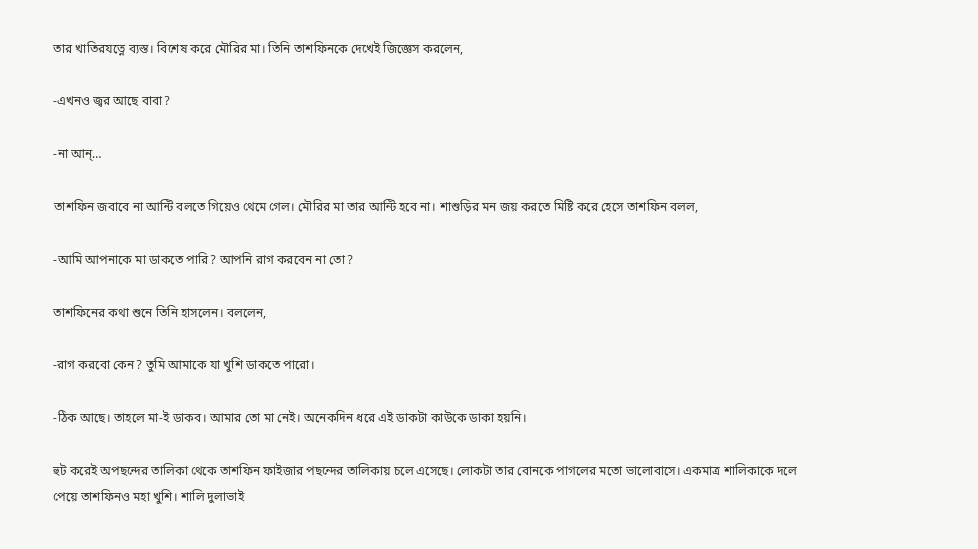তার খাতিরযত্নে ব্যস্ত। বিশেষ করে মৌরির মা। তিনি তাশফিনকে দেখেই জিজ্ঞেস করলেন,

-এখনও জ্বর আছে বাবা?

-না আন্…

তাশফিন জবাবে না আন্টি বলতে গিয়েও থেমে গেল। মৌরির মা তার আন্টি হবে না। শাশুড়ির মন জয় করতে মিষ্টি করে হেসে তাশফিন বলল,

-আমি আপনাকে মা ডাকতে পারি? আপনি রাগ করবেন না তো?

তাশফিনের কথা শুনে তিনি হাসলেন। বললেন,

-রাগ করবো কেন? তুমি আমাকে যা খুশি ডাকতে পারো।

-ঠিক আছে। তাহলে মা-ই ডাকব। আমার তো মা নেই। অনেকদিন ধরে এই ডাকটা কাউকে ডাকা হয়নি।

হুট করেই অপছন্দের তালিকা থেকে তাশফিন ফাইজার পছন্দের তালিকায় চলে এসেছে। লোকটা তার বোনকে পাগলের মতো ভালোবাসে। একমাত্র শালিকাকে দলে পেয়ে তাশফিনও মহা খুশি। শালি দুলাভাই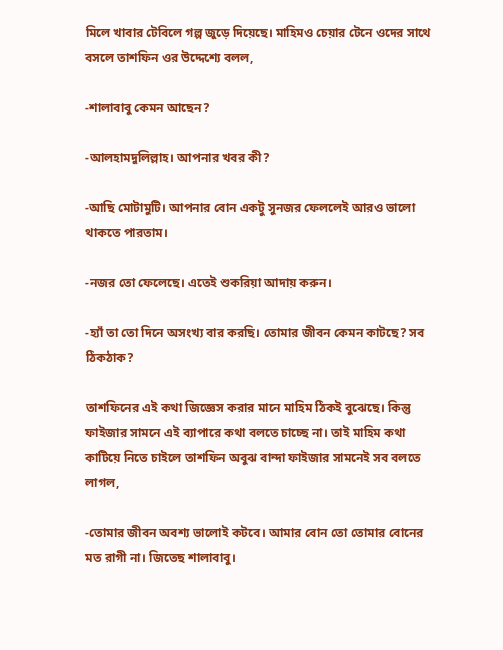মিলে খাবার টেবিলে গল্প জুড়ে দিয়েছে। মাহিমও চেয়ার টেনে ওদের সাথে বসলে তাশফিন ওর উদ্দেশ্যে বলল,

-শালাবাবু কেমন আছেন?

-আলহামদুলিল্লাহ। আপনার খবর কী?

-আছি মোটামুটি। আপনার বোন একটু সুনজর ফেললেই আরও ভালো থাকতে পারতাম।

-নজর তো ফেলেছে। এতেই শুকরিয়া আদায় করুন।

-হ্যাঁ তা তো দিনে অসংখ্য বার করছি। তোমার জীবন কেমন কাটছে? সব ঠিকঠাক?

তাশফিনের এই কথা জিজ্ঞেস করার মানে মাহিম ঠিকই বুঝেছে। কিন্তু ফাইজার সামনে এই ব্যাপারে কথা বলতে চাচ্ছে না। তাই মাহিম কথা কাটিয়ে নিতে চাইলে তাশফিন অবুঝ বান্দা ফাইজার সামনেই সব বলতে লাগল,

-তোমার জীবন অবশ্য ভালোই কটবে। আমার বোন তো তোমার বোনের মত রাগী না। জিতেছ শালাবাবু।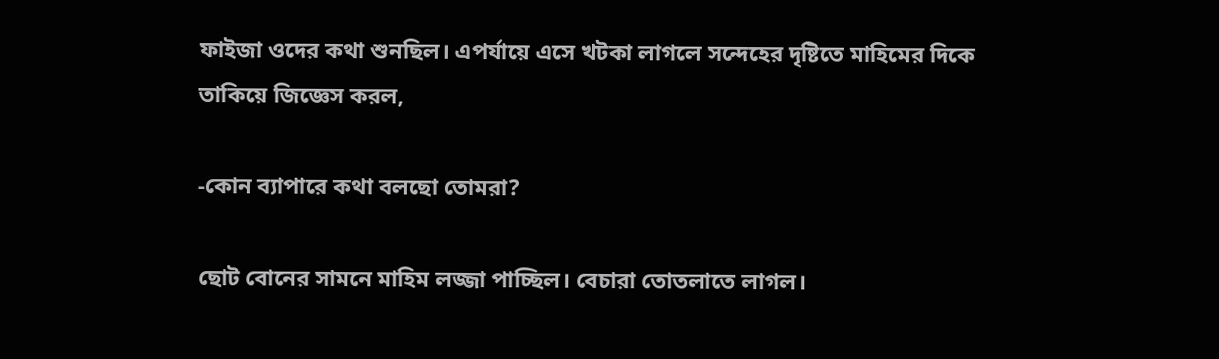ফাইজা ওদের কথা শুনছিল। এপর্যায়ে এসে খটকা লাগলে সন্দেহের দৃষ্টিতে মাহিমের দিকে তাকিয়ে জিজ্ঞেস করল,

-কোন ব্যাপারে কথা বলছো তোমরা?

ছোট বোনের সামনে মাহিম লজ্জা পাচ্ছিল। বেচারা তোতলাতে লাগল।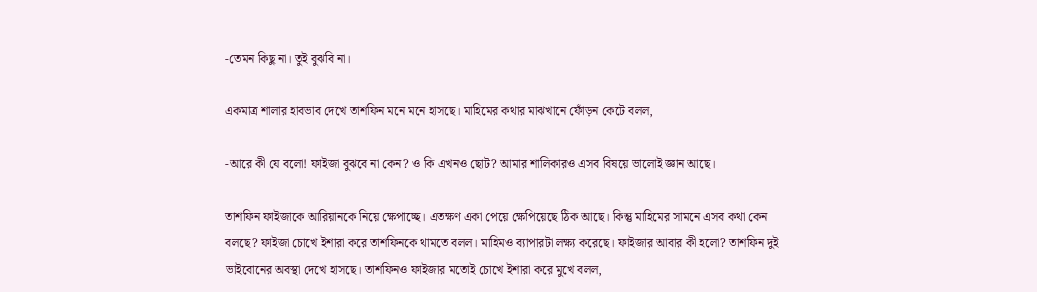-তেমন কিছু না। তুই বুঝবি না।

একমাত্র শালার হাবভাব দেখে তাশফিন মনে মনে হাসছে। মাহিমের কথার মাঝখানে ফোঁড়ন কেটে বলল,

-আরে কী যে বলো! ফাইজা বুঝবে না কেন? ও কি এখনও ছোট? আমার শালিকারও এসব বিষয়ে ভালোই জ্ঞান আছে।

তাশফিন ফাইজাকে আরিয়ানকে নিয়ে ক্ষেপাচ্ছে। এতক্ষণ একা পেয়ে ক্ষেপিয়েছে ঠিক আছে। কিন্তু মাহিমের সামনে এসব কথা কেন বলছে? ফাইজা চোখে ইশারা করে তাশফিনকে থামতে বলল। মাহিমও ব্যাপারটা লক্ষ্য করেছে। ফাইজার আবার কী হলো? তাশফিন দুই ভাইবোনের অবস্থা দেখে হাসছে। তাশফিনও ফাইজার মতোই চোখে ইশারা করে মুখে বলল,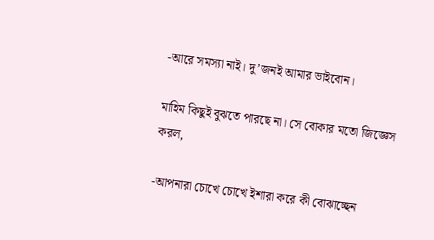-আরে সমস্যা নাই। দু’জনই আমার ভাইবোন।

মাহিম কিছুই বুঝতে পারছে না। সে বোকার মতো জিজ্ঞেস করল,

-আপনারা চোখে চোখে ইশারা করে কী বোঝাচ্ছেন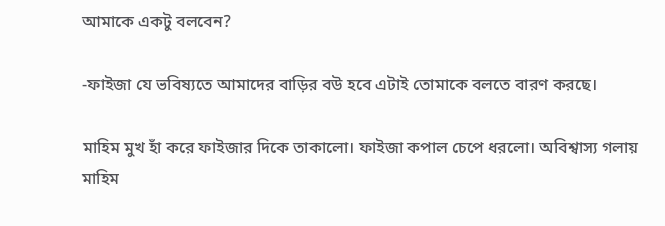আমাকে একটু বলবেন?

-ফাইজা যে ভবিষ্যতে আমাদের বাড়ির বউ হবে এটাই তোমাকে বলতে বারণ করছে।

মাহিম মুখ হাঁ করে ফাইজার দিকে তাকালো। ফাইজা কপাল চেপে ধরলো। অবিশ্বাস্য গলায় মাহিম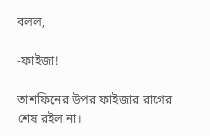বলল,

-ফাইজা!

তাশফিনের উপর ফাইজার রাগের শেষ রইল না।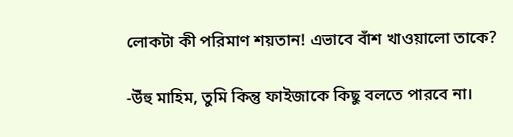লোকটা কী পরিমাণ শয়তান! এভাবে বাঁশ খাওয়ালো তাকে?

-উঁহু মাহিম, তুমি কিন্তু ফাইজাকে কিছু বলতে পারবে না।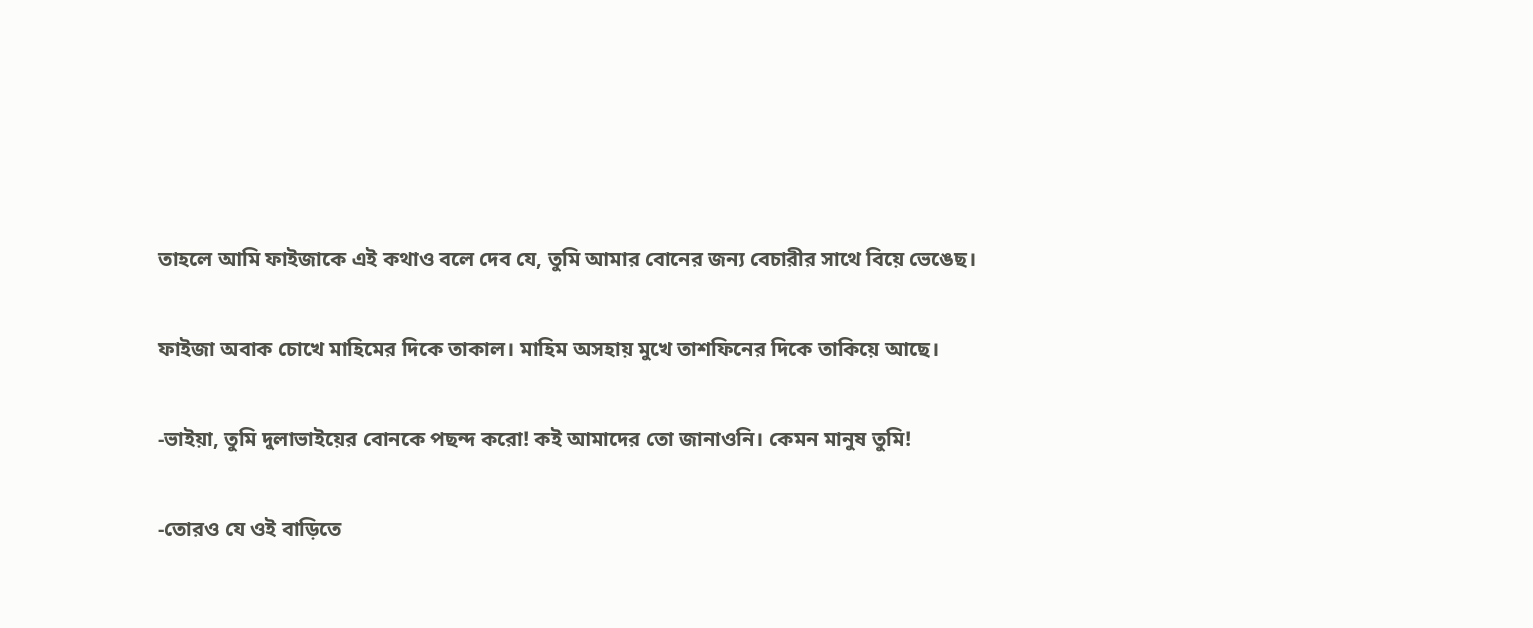তাহলে আমি ফাইজাকে এই কথাও বলে দেব যে, তুমি আমার বোনের জন্য বেচারীর সাথে বিয়ে ভেঙেছ।

ফাইজা অবাক চোখে মাহিমের দিকে তাকাল। মাহিম অসহায় মুখে তাশফিনের দিকে তাকিয়ে আছে।

-ভাইয়া, তুমি দুলাভাইয়ের বোনকে পছন্দ করো! কই আমাদের তো জানাওনি। কেমন মানুষ তুমি!

-তোরও যে ওই বাড়িতে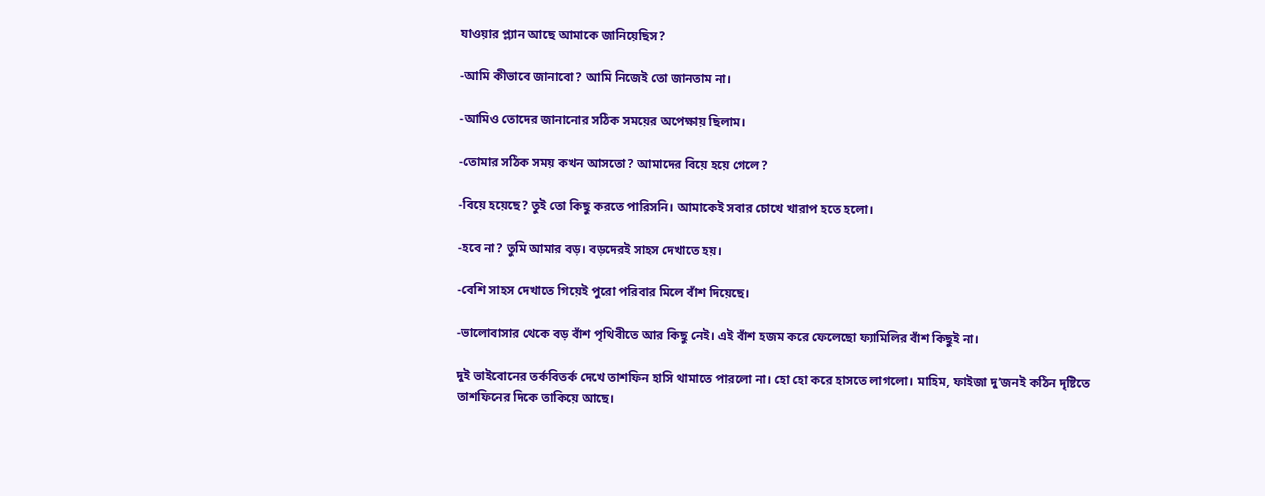যাওয়ার প্ল্যান আছে আমাকে জানিয়েছিস?

-আমি কীভাবে জানাবো? আমি নিজেই তো জানতাম না।

-আমিও তোদের জানানোর সঠিক সময়ের অপেক্ষায় ছিলাম।

-তোমার সঠিক সময় কখন আসতো? আমাদের বিয়ে হয়ে গেলে?

-বিয়ে হয়েছে? তুই তো কিছু করতে পারিসনি। আমাকেই সবার চোখে খারাপ হতে হলো।

-হবে না? তুমি আমার বড়। বড়দেরই সাহস দেখাতে হয়।

-বেশি সাহস দেখাতে গিয়েই পুরো পরিবার মিলে বাঁশ দিয়েছে।

-ভালোবাসার থেকে বড় বাঁশ পৃথিবীতে আর কিছু নেই। এই বাঁশ হজম করে ফেলেছো ফ্যামিলির বাঁশ কিছুই না।

দুই ভাইবোনের তর্কবিতর্ক দেখে তাশফিন হাসি থামাতে পারলো না। হো হো করে হাসতে লাগলো। মাহিম, ফাইজা দু’জনই কঠিন দৃষ্টিতে তাশফিনের দিকে তাকিয়ে আছে।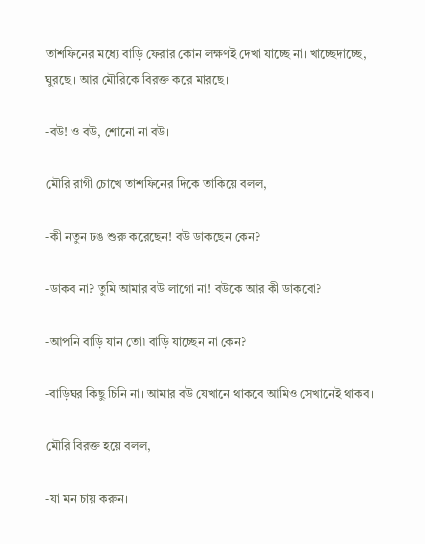তাশফিনের মধ্যে বাড়ি ফেরার কোন লক্ষণই দেখা যাচ্ছে না। খাচ্ছেদাচ্ছে, ঘুরছে। আর মৌরিকে বিরক্ত করে মারছে।

-বউ! ও বউ, শোনো না বউ।

মৌরি রাগী চোখে তাশফিনের দিকে তাকিয়ে বলল,

-কী নতুন ঢঙ শুরু করেছেন! বউ ডাকছেন কেন?

-ডাকব না? তুমি আমার বউ লাগো না! বউকে আর কী ডাকবো?

-আপনি বাড়ি যান তো৷ বাড়ি যাচ্ছেন না কেন?

-বাড়িঘর কিছু চিনি না। আমার বউ যেখানে থাকবে আমিও সেখানেই থাকব।

মৌরি বিরক্ত হয়ে বলল,

-যা মন চায় করুন।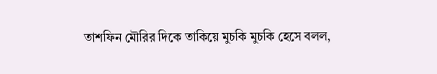তাশফিন মৌরির দিকে তাকিয়ে মুচকি মুচকি হেসে বলল,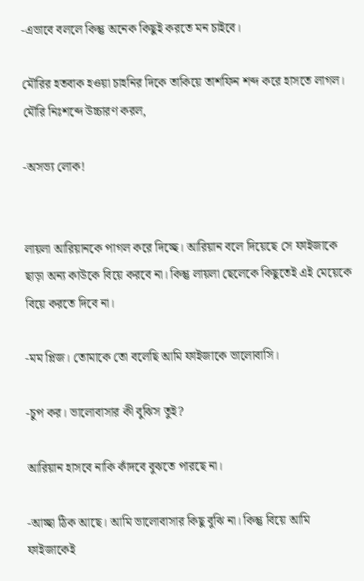-এভাবে বললে কিন্তু অনেক কিছুই করতে মন চাইবে।

মৌরির হতবাক হওয়া চাহনির দিকে তাকিয়ে তাশফিন শব্দ করে হাসতে লাগল। মৌরি নিঃশব্দে উচ্চারণ করল,

-অসভ্য লোক!


লায়লা আরিয়ানকে পাগল করে দিচ্ছে। আরিয়ান বলে দিয়েছে সে ফাইজাকে ছাড়া অন্য কাউকে বিয়ে করবে না। কিন্তু লায়লা ছেলেকে কিছুতেই এই মেয়েকে বিয়ে করতে দিবে না।

-মম প্লিজ। তোমাকে তো বলেছি আমি ফাইজাকে ভালোবাসি।

-চুপ কর। ভালোবাসার কী বুঝিস তুই?

আরিয়ান হাসবে নাকি কাঁদবে বুঝতে পারছে না।

-আচ্ছা ঠিক আছে। আমি ভালোবাসার কিছু বুঝি না। কিন্তু বিয়ে আমি ফাইজাকেই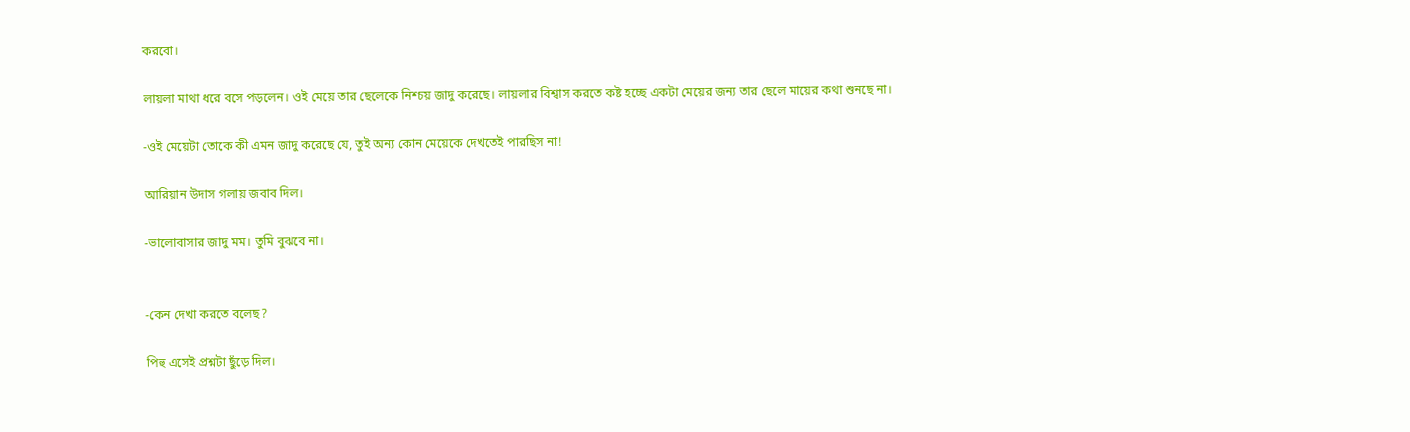করবো।

লায়লা মাথা ধরে বসে পড়লেন। ওই মেয়ে তার ছেলেকে নিশ্চয় জাদু করেছে। লায়লার বিশ্বাস করতে কষ্ট হচ্ছে একটা মেয়ের জন্য তার ছেলে মায়ের কথা শুনছে না।

-ওই মেয়েটা তোকে কী এমন জাদু করেছে যে, তুই অন্য কোন মেয়েকে দেখতেই পারছিস না!

আরিয়ান উদাস গলায় জবাব দিল।

-ভালোবাসার জাদু মম। তুমি বুঝবে না।


-কেন দেখা করতে বলেছ?

পিহু এসেই প্রশ্নটা ছুঁড়ে দিল।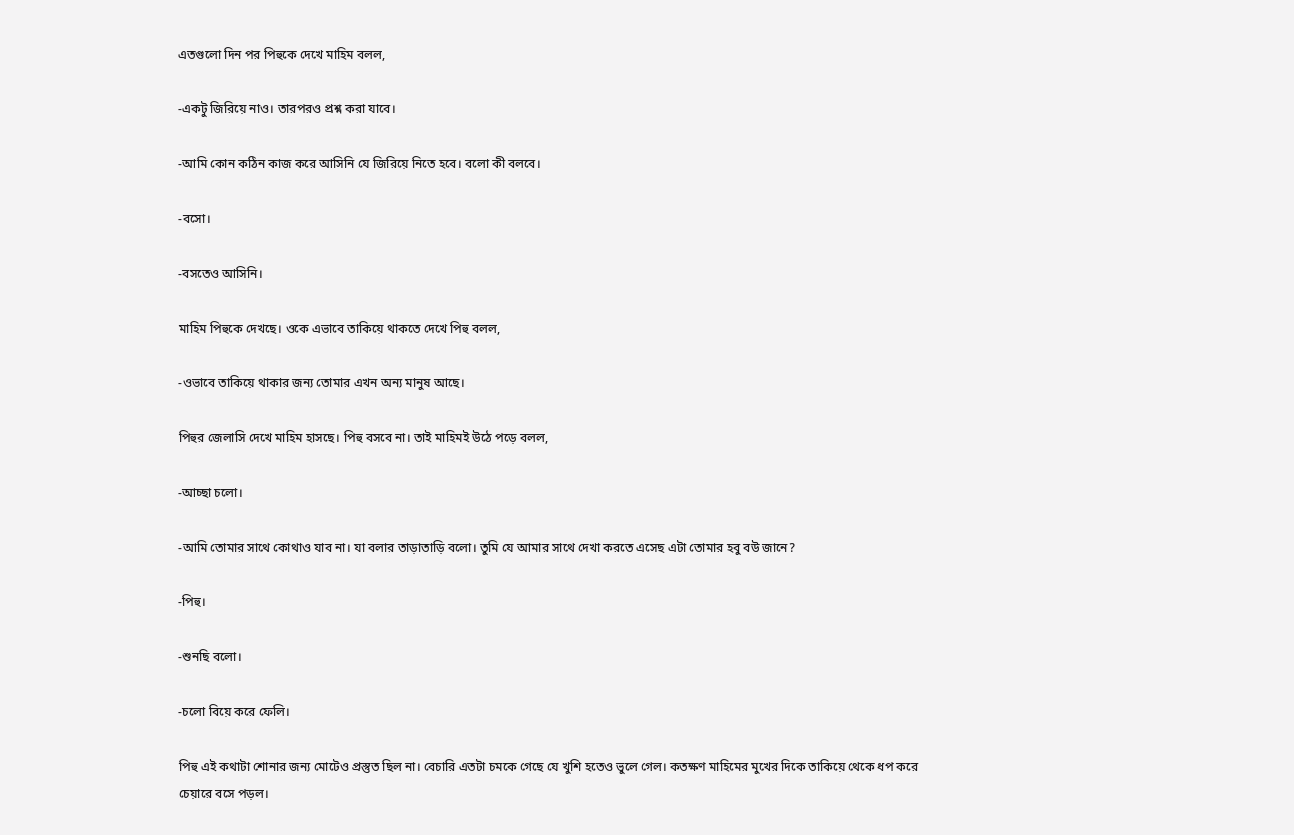এতগুলো দিন পর পিহুকে দেখে মাহিম বলল,

-একটু জিরিয়ে নাও। তারপরও প্রশ্ন করা যাবে।

-আমি কোন কঠিন কাজ করে আসিনি যে জিরিয়ে নিতে হবে। বলো কী বলবে।

-বসো।

-বসতেও আসিনি।

মাহিম পিহুকে দেখছে। ওকে এভাবে তাকিয়ে থাকতে দেখে পিহু বলল,

-ওভাবে তাকিয়ে থাকার জন্য তোমার এখন অন্য মানুষ আছে।

পিহুর জেলাসি দেখে মাহিম হাসছে। পিহু বসবে না। তাই মাহিমই উঠে পড়ে বলল,

-আচ্ছা চলো।

-আমি তোমার সাথে কোথাও যাব না। যা বলার তাড়াতাড়ি বলো। তুমি যে আমার সাথে দেখা করতে এসেছ এটা তোমার হবু বউ জানে?

-পিহু।

-শুনছি বলো।

-চলো বিয়ে করে ফেলি।

পিহু এই কথাটা শোনার জন্য মোটেও প্রস্তুত ছিল না। বেচারি এতটা চমকে গেছে যে খুশি হতেও ভুলে গেল। কতক্ষণ মাহিমের মুখের দিকে তাকিয়ে থেকে ধপ করে চেয়ারে বসে পড়ল।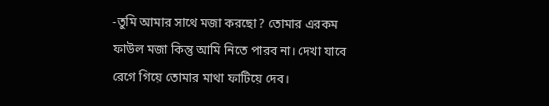-তুমি আমার সাথে মজা করছো? তোমার এরকম ফাউল মজা কিন্তু আমি নিতে পারব না। দেখা যাবে রেগে গিয়ে তোমার মাথা ফাটিয়ে দেব।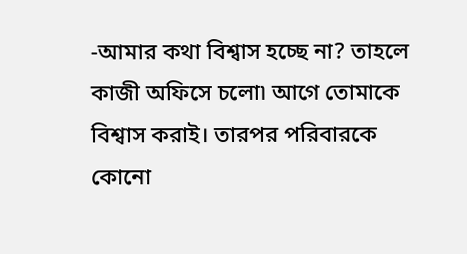-আমার কথা বিশ্বাস হচ্ছে না? তাহলে কাজী অফিসে চলো৷ আগে তোমাকে বিশ্বাস করাই। তারপর পরিবারকে কোনো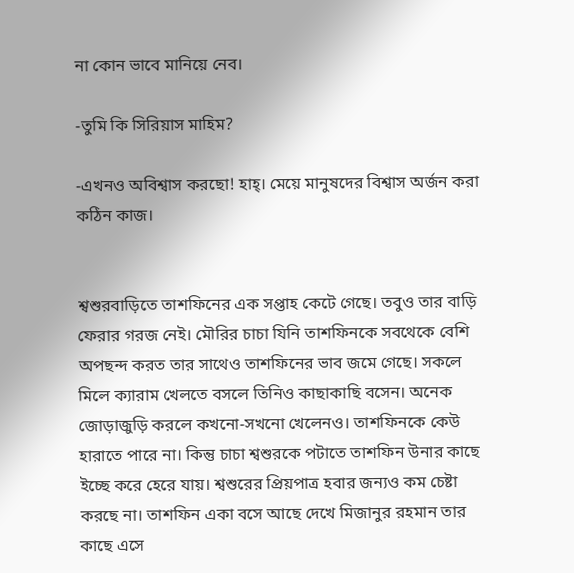না কোন ভাবে মানিয়ে নেব।

-তুমি কি সিরিয়াস মাহিম?

-এখনও অবিশ্বাস করছো! হাহ্। মেয়ে মানুষদের বিশ্বাস অর্জন করা কঠিন কাজ।


শ্বশুরবাড়িতে তাশফিনের এক সপ্তাহ কেটে গেছে। তবুও তার বাড়ি ফেরার গরজ নেই। মৌরির চাচা যিনি তাশফিনকে সবথেকে বেশি অপছন্দ করত তার সাথেও তাশফিনের ভাব জমে গেছে। সকলে মিলে ক্যারাম খেলতে বসলে তিনিও কাছাকাছি বসেন। অনেক জোড়াজুড়ি করলে কখনো-সখনো খেলেনও। তাশফিনকে কেউ হারাতে পারে না। কিন্তু চাচা শ্বশুরকে পটাতে তাশফিন উনার কাছে ইচ্ছে করে হেরে যায়। শ্বশুরের প্রিয়পাত্র হবার জন্যও কম চেষ্টা করছে না। তাশফিন একা বসে আছে দেখে মিজানুর রহমান তার কাছে এসে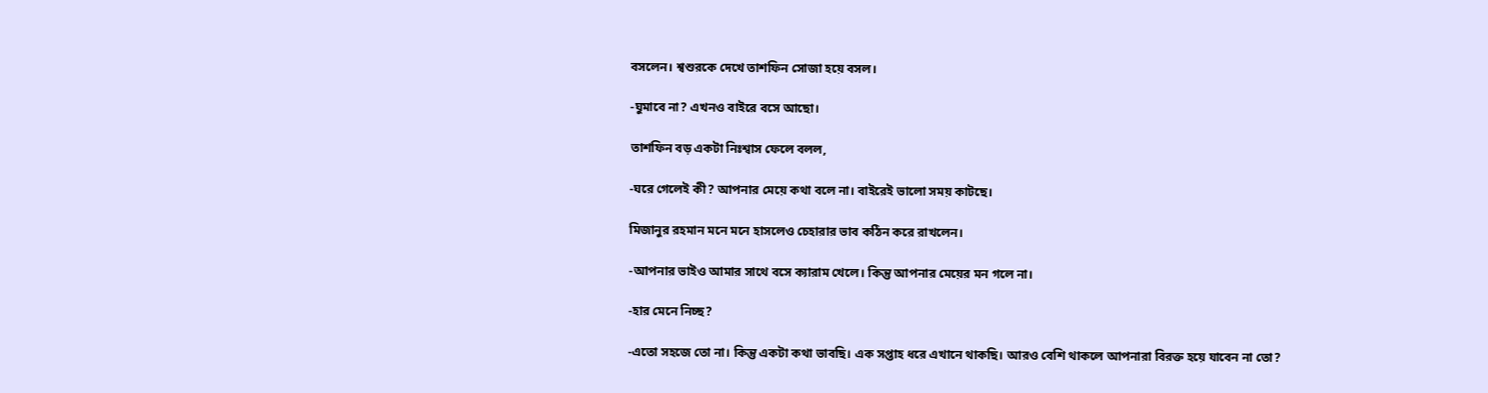বসলেন। শ্বশুরকে দেখে তাশফিন সোজা হয়ে বসল।

-ঘুমাবে না? এখনও বাইরে বসে আছো।

তাশফিন বড় একটা নিঃশ্বাস ফেলে বলল,

-ঘরে গেলেই কী? আপনার মেয়ে কথা বলে না। বাইরেই ভালো সময় কাটছে।

মিজানুর রহমান মনে মনে হাসলেও চেহারার ভাব কঠিন করে রাখলেন।

-আপনার ভাইও আমার সাথে বসে ক্যারাম খেলে। কিন্তু আপনার মেয়ের মন গলে না।

-হার মেনে নিচ্ছ?

-এতো সহজে তো না। কিন্তু একটা কথা ভাবছি। এক সপ্তাহ ধরে এখানে থাকছি। আরও বেশি থাকলে আপনারা বিরক্ত হয়ে যাবেন না তো?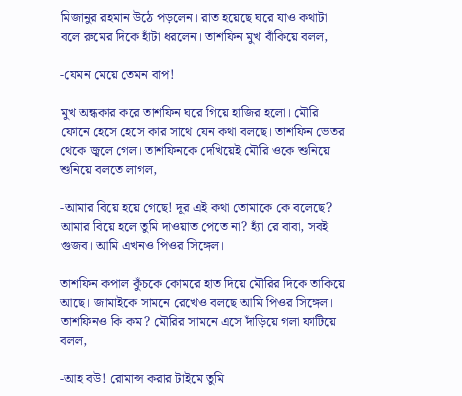মিজানুর রহমান উঠে পড়লেন। রাত হয়েছে ঘরে যাও কথাটা বলে রুমের দিকে হাঁটা ধরলেন। তাশফিন মুখ বাঁকিয়ে বলল,

-যেমন মেয়ে তেমন বাপ!

মুখ অন্ধকার করে তাশফিন ঘরে গিয়ে হাজির হলো। মৌরি ফোনে হেসে হেসে কার সাথে যেন কথা বলছে। তাশফিন ভেতর থেকে জ্বলে গেল। তাশফিনকে দেখিয়েই মৌরি ওকে শুনিয়ে শুনিয়ে বলতে লাগল,

-আমার বিয়ে হয়ে গেছে! দূর এই কথা তোমাকে কে বলেছে? আমার বিয়ে হলে তুমি দাওয়াত পেতে না? হ্যাঁ রে বাবা, সবই গুজব। আমি এখনও পিওর সিঙ্গেল।

তাশফিন কপাল কুঁচকে কোমরে হাত দিয়ে মৌরির দিকে তাকিয়ে আছে। জামাইকে সামনে রেখেও বলছে আমি পিওর সিঙ্গেল। তাশফিনও কি কম? মৌরির সামনে এসে দাঁড়িয়ে গলা ফাটিয়ে বলল,

-আহ বউ! রোমান্স করার টাইমে তুমি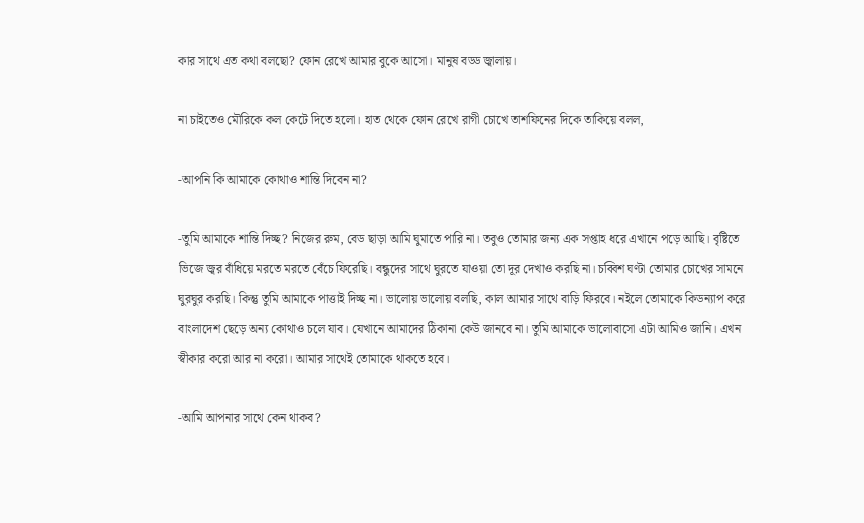কার সাথে এত কথা বলছো? ফোন রেখে আমার বুকে আসো। মানুষ বড্ড জ্বালায়।

না চাইতেও মৌরিকে কল কেটে দিতে হলো। হাত থেকে ফোন রেখে রাগী চোখে তাশফিনের দিকে তাকিয়ে বলল,

-আপনি কি আমাকে কোথাও শান্তি দিবেন না?

-তুমি আমাকে শান্তি দিচ্ছ? নিজের রুম, বেড ছাড়া আমি ঘুমাতে পারি না। তবুও তোমার জন্য এক সপ্তাহ ধরে এখানে পড়ে আছি। বৃষ্টিতে ভিজে জ্বর বাঁধিয়ে মরতে মরতে বেঁচে ফিরেছি। বন্ধুদের সাথে ঘুরতে যাওয়া তো দূর দেখাও করছি না। চব্বিশ ঘণ্টা তোমার চোখের সামনে ঘুরঘুর করছি। কিন্তু তুমি আমাকে পাত্তাই দিচ্ছ না। ভালোয় ভালোয় বলছি, কাল আমার সাথে বাড়ি ফিরবে। নইলে তোমাকে কিডন্যাপ করে বাংলাদেশ ছেড়ে অন্য কোথাও চলে যাব। যেখানে আমাদের ঠিকানা কেউ জানবে না। তুমি আমাকে ভালোবাসো এটা আমিও জানি। এখন স্বীকার করো আর না করো। আমার সাথেই তোমাকে থাকতে হবে।

-আমি আপনার সাথে কেন থাকব?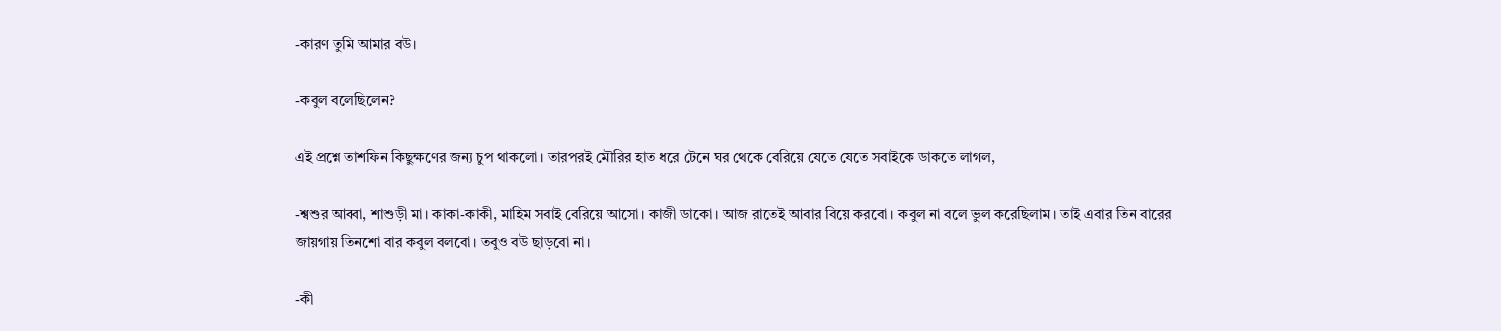-কারণ তুমি আমার বউ।

-কবুল বলেছিলেন?

এই প্রশ্নে তাশফিন কিছুক্ষণের জন্য চুপ থাকলো। তারপরই মৌরির হাত ধরে টেনে ঘর থেকে বেরিয়ে যেতে যেতে সবাইকে ডাকতে লাগল,

-শ্বশুর আব্বা, শাশুড়ী মা। কাকা-কাকী, মাহিম সবাই বেরিয়ে আসো। কাজী ডাকো। আজ রাতেই আবার বিয়ে করবো। কবুল না বলে ভুল করেছিলাম। তাই এবার তিন বারের জায়গায় তিনশো বার কবুল বলবো। তবুও বউ ছাড়বো না।

-কী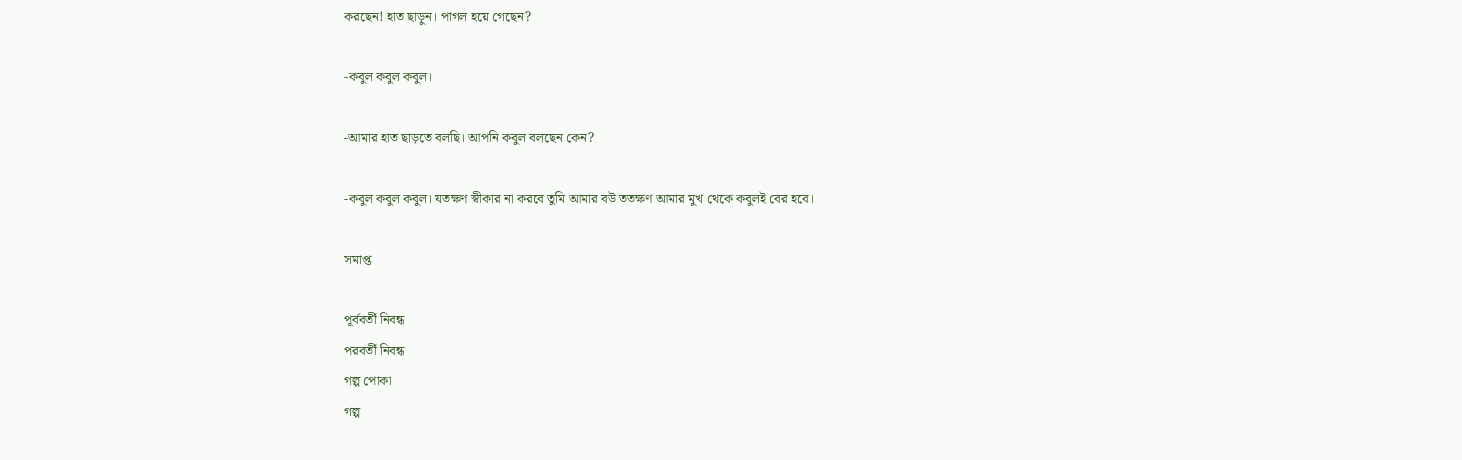করছেন! হাত ছাড়ুন। পাগল হয়ে গেছেন?

-কবুল কবুল কবুল।

-আমার হাত ছাড়তে বলছি। আপনি কবুল বলছেন কেন?

-কবুল কবুল কবুল। যতক্ষণ স্বীকার না করবে তুমি আমার বউ ততক্ষণ আমার মুখ থেকে কবুলই বের হবে।

সমাপ্ত

পূর্ববর্তী নিবন্ধ
পরবর্তী নিবন্ধ
গল্প পোকা
গল্প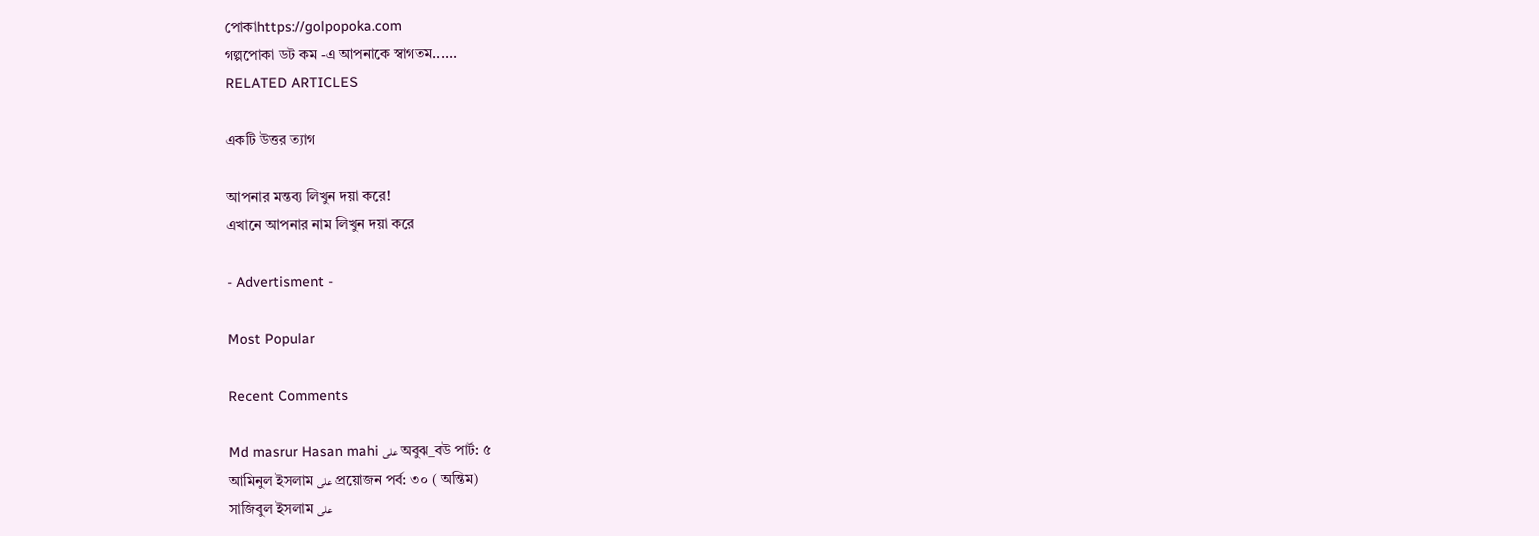পোকাhttps://golpopoka.com
গল্পপোকা ডট কম -এ আপনাকে স্বাগতম......
RELATED ARTICLES

একটি উত্তর ত্যাগ

আপনার মন্তব্য লিখুন দয়া করে!
এখানে আপনার নাম লিখুন দয়া করে

- Advertisment -

Most Popular

Recent Comments

Md masrur Hasan mahi على অবুঝ_বউ পার্ট: ৫
আমিনুল ইসলাম على প্রয়োজন পর্ব: ৩০ ( অন্তিম)
সাজিবুল ইসলাম على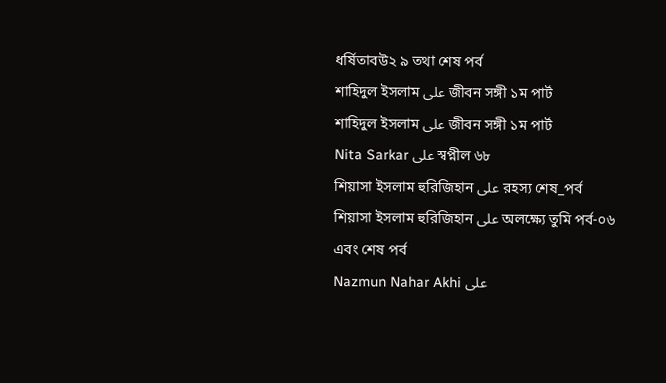ধর্ষিতাবউ২ ৯ তথা শেষ পর্ব
শাহিদুল ইসলাম على জীবন সঙ্গী ১ম পার্ট
শাহিদুল ইসলাম على জীবন সঙ্গী ১ম পার্ট
Nita Sarkar على স্বপ্নীল ৬৮
শিয়াসা ইসলাম হুরিজিহান على রহস্য শেষ_পর্ব
শিয়াসা ইসলাম হুরিজিহান على অলক্ষ্যে তুমি পর্ব-০৬ এবং শেষ পর্ব
Nazmun Nahar Akhi على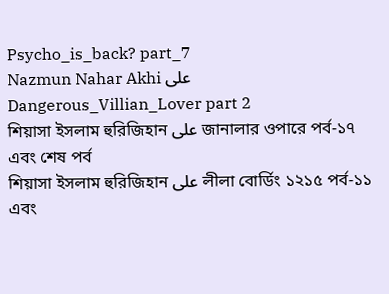Psycho_is_back? part_7
Nazmun Nahar Akhi على Dangerous_Villian_Lover part 2
শিয়াসা ইসলাম হুরিজিহান على জানালার ওপারে পর্ব-১৭ এবং শেষ পর্ব
শিয়াসা ইসলাম হুরিজিহান على লীলা বোর্ডিং ১২১৫ পর্ব-১১ এবং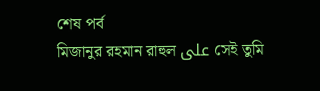শেষ পর্ব
মিজানুর রহমান রাহুল على সেই তুমি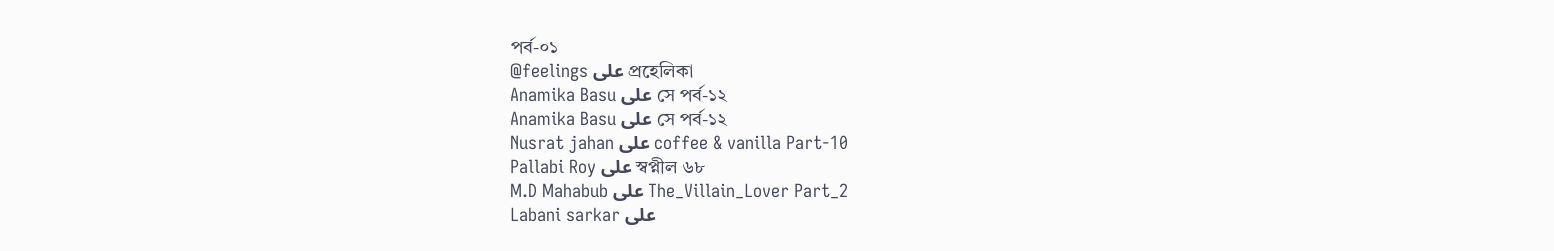পর্ব-০১
@feelings على প্রহেলিকা
Anamika Basu على সে পর্ব-১২
Anamika Basu على সে পর্ব-১২
Nusrat jahan على coffee & vanilla Part-10
Pallabi Roy على স্বপ্নীল ৬৮
M.D Mahabub على The_Villain_Lover Part_2
Labani sarkar على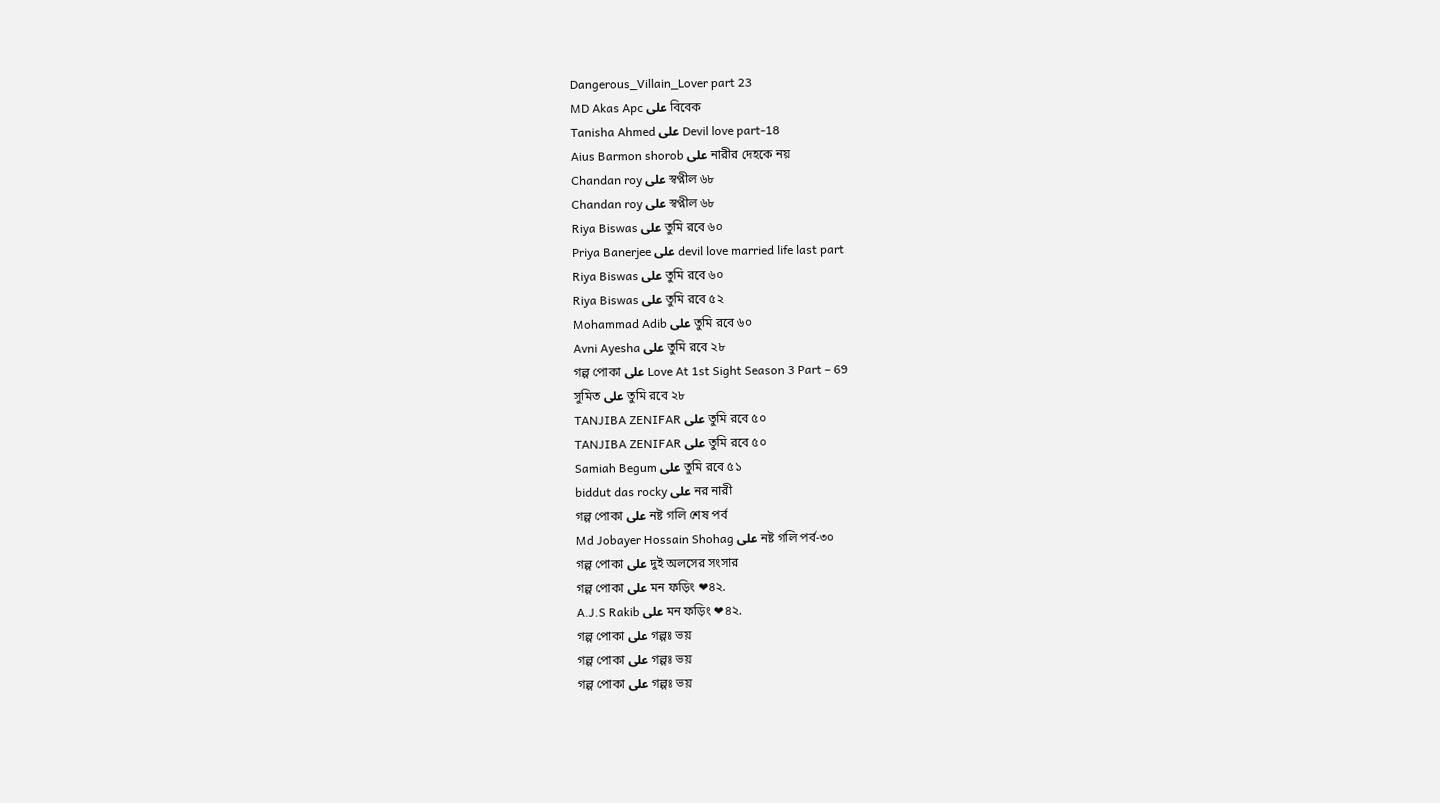Dangerous_Villain_Lover part 23
MD Akas Apc على বিবেক
Tanisha Ahmed على Devil love part-18
Aius Barmon shorob على নারীর দেহকে নয়
Chandan roy على স্বপ্নীল ৬৮
Chandan roy على স্বপ্নীল ৬৮
Riya Biswas على তুমি রবে ৬০
Priya Banerjee على devil love married life last part
Riya Biswas على তুমি রবে ৬০
Riya Biswas على তুমি রবে ৫২
Mohammad Adib على তুমি রবে ৬০
Avni Ayesha على তুমি রবে ২৮
গল্প পোকা على Love At 1st Sight Season 3 Part – 69
সুমিত على তুমি রবে ২৮
TANJIBA ZENIFAR على তুমি রবে ৫০
TANJIBA ZENIFAR على তুমি রবে ৫০
Samiah Begum على তুমি রবে ৫১
biddut das rocky على নর নারী
গল্প পোকা على নষ্ট গলি শেষ পর্ব
Md Jobayer Hossain Shohag على নষ্ট গলি পর্ব-৩০
গল্প পোকা على দুই অলসের সংসার
গল্প পোকা على মন ফড়িং ❤৪২.
A.J.S Rakib على মন ফড়িং ❤৪২.
গল্প পোকা على গল্পঃ ভয়
গল্প পোকা على গল্পঃ ভয়
গল্প পোকা على গল্পঃ ভয়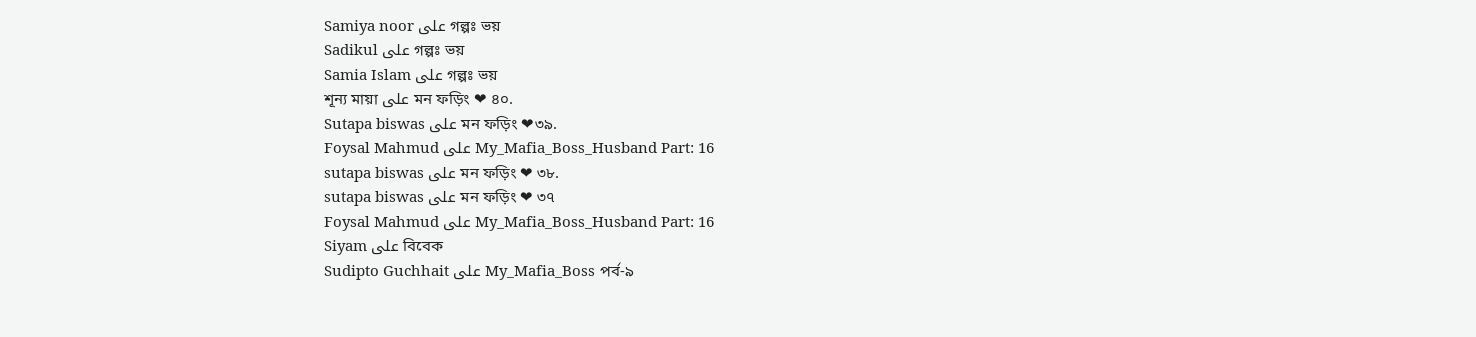Samiya noor على গল্পঃ ভয়
Sadikul على গল্পঃ ভয়
Samia Islam على গল্পঃ ভয়
শূন্য মায়া على মন ফড়িং ❤ ৪০.
Sutapa biswas على মন ফড়িং ❤৩৯.
Foysal Mahmud على My_Mafia_Boss_Husband Part: 16
sutapa biswas على মন ফড়িং ❤ ৩৮.
sutapa biswas على মন ফড়িং ❤ ৩৭
Foysal Mahmud على My_Mafia_Boss_Husband Part: 16
Siyam على বিবেক
Sudipto Guchhait على My_Mafia_Boss পর্ব-৯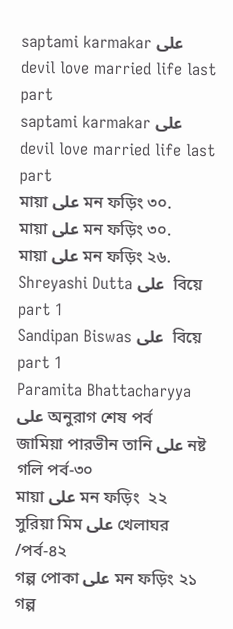saptami karmakar على devil love married life last part
saptami karmakar على devil love married life last part
মায়া على মন ফড়িং ৩০.
মায়া على মন ফড়িং ৩০.
মায়া على মন ফড়িং ২৬.
Shreyashi Dutta على  বিয়ে part 1
Sandipan Biswas على  বিয়ে part 1
Paramita Bhattacharyya على অনুরাগ শেষ পর্ব
জামিয়া পারভীন তানি على নষ্ট গলি পর্ব-৩০
মায়া على মন ফড়িং  ২২
সুরিয়া মিম على খেলাঘর /পর্ব-৪২
গল্প পোকা على মন ফড়িং ২১
গল্প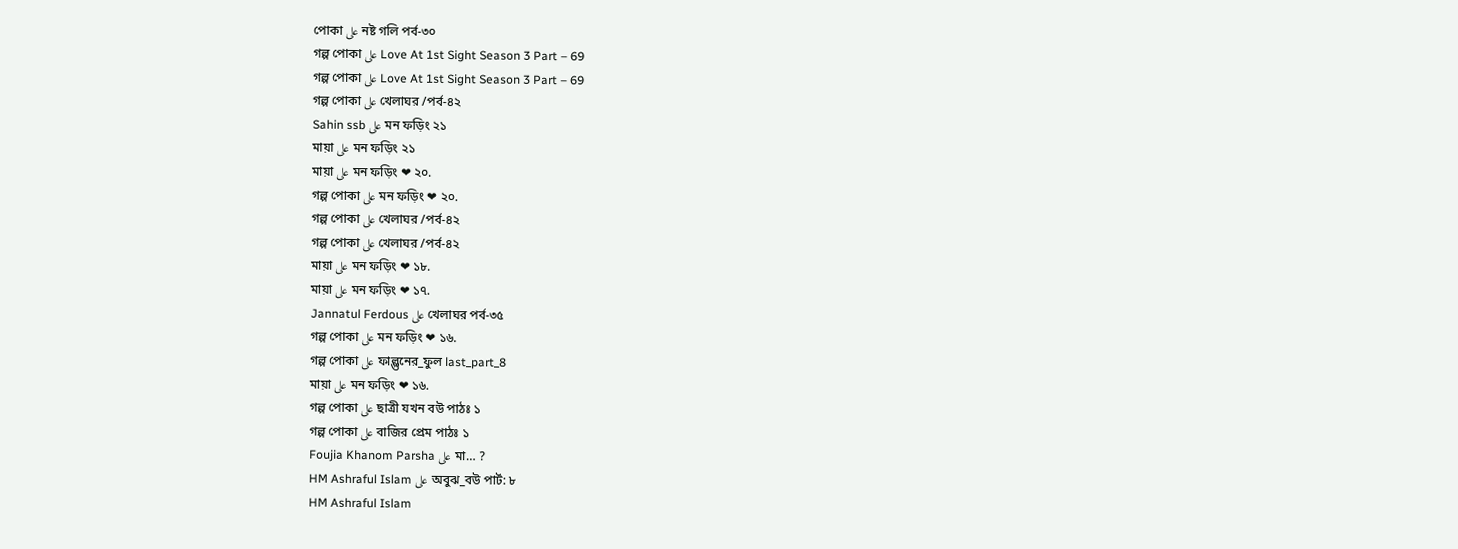পোকা على নষ্ট গলি পর্ব-৩০
গল্প পোকা على Love At 1st Sight Season 3 Part – 69
গল্প পোকা على Love At 1st Sight Season 3 Part – 69
গল্প পোকা على খেলাঘর /পর্ব-৪২
Sahin ssb على মন ফড়িং ২১
মায়া على মন ফড়িং ২১
মায়া على মন ফড়িং ❤ ২০.
গল্প পোকা على মন ফড়িং ❤ ২০.
গল্প পোকা على খেলাঘর /পর্ব-৪২
গল্প পোকা على খেলাঘর /পর্ব-৪২
মায়া على মন ফড়িং ❤ ১৮.
মায়া على মন ফড়িং ❤ ১৭.
Jannatul Ferdous على খেলাঘর পর্ব-৩৫
গল্প পোকা على মন ফড়িং ❤ ১৬.
গল্প পোকা على ফাল্গুনের_ফুল last_part_8
মায়া على মন ফড়িং ❤ ১৬.
গল্প পোকা على ছাত্রী যখন বউ পাঠঃ ১
গল্প পোকা على বাজির প্রেম পাঠঃ ১
Foujia Khanom Parsha على মা… ?
HM Ashraful Islam على অবুঝ_বউ পার্ট: ৮
HM Ashraful Islam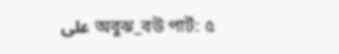على অবুঝ_বউ পার্ট: ৫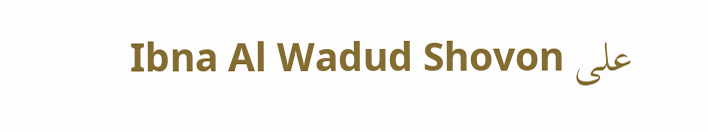Ibna Al Wadud Shovon على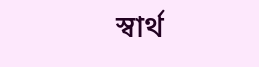স্বার্থ